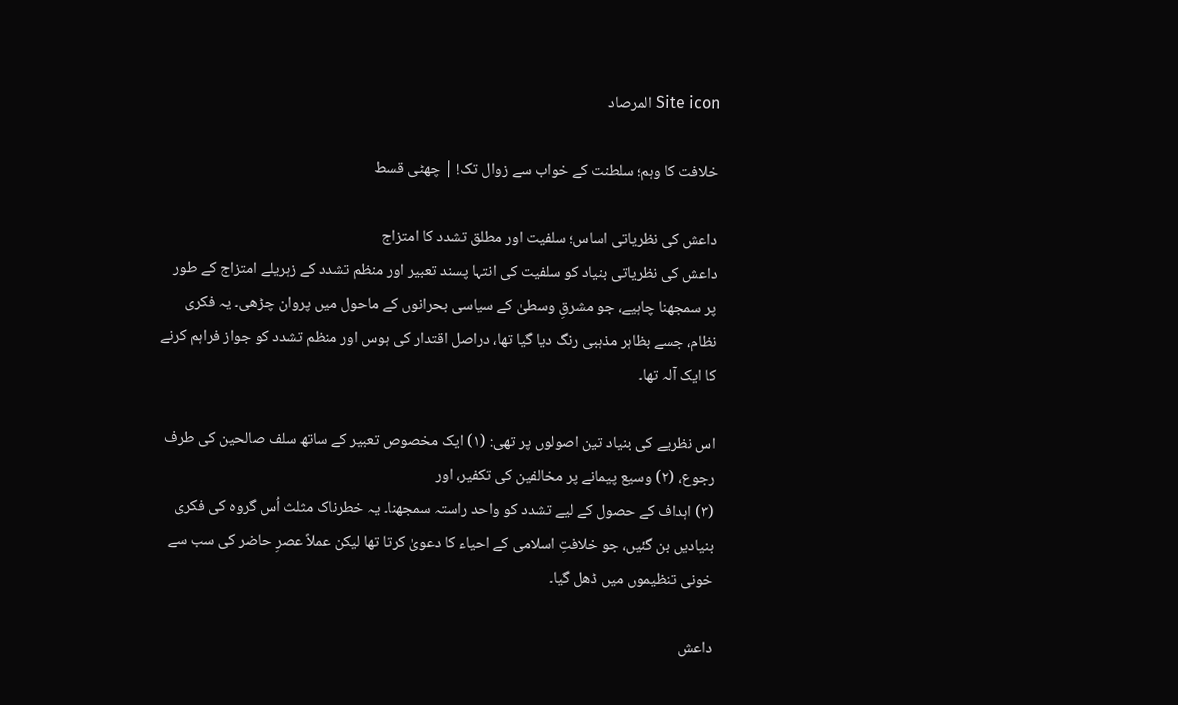Site icon المرصاد

خلافت کا وہم؛ سلطنت کے خواب سے زوال تک! | چھٹی قسط

داعش کی نظریاتی اساس؛ سلفیت اور مطلق تشدد کا امتزاج
داعش کی نظریاتی بنیاد کو سلفیت کی انتہا پسند تعبیر اور منظم تشدد کے زہریلے امتزاج کے طور پر سمجھنا چاہیے، جو مشرقِ وسطیٰ کے سیاسی بحرانوں کے ماحول میں پروان چڑھی۔ یہ فکری نظام، جسے بظاہر مذہبی رنگ دیا گیا تھا، دراصل اقتدار کی ہوس اور منظم تشدد کو جواز فراہم کرنے کا ایک آلہ تھا۔

اس نظریے کی بنیاد تین اصولوں پر تھی: (۱) ایک مخصوص تعبیر کے ساتھ سلف صالحین کی طرف رجوع، (۲) وسیع پیمانے پر مخالفین کی تکفیر، اور
(۳) اہداف کے حصول کے لیے تشدد کو واحد راستہ سمجھنا۔ یہ خطرناک مثلث اُس گروہ کی فکری بنیادیں بن گئیں، جو خلافتِ اسلامی کے احیاء کا دعویٰ کرتا تھا لیکن عملاً عصرِ حاضر کی سب سے خونی تنظیموں میں ڈھل گیا۔

داعش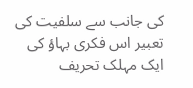کی جانب سے سلفیت کی تعبیر اس فکری بہاؤ کی ایک مہلک تحریف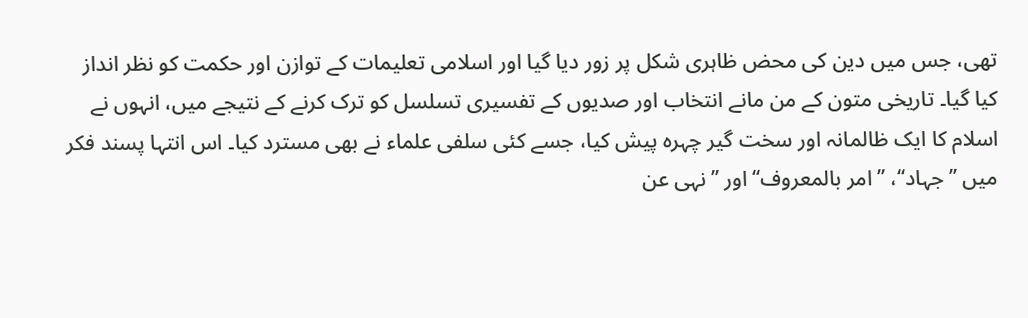تھی، جس میں دین کی محض ظاہری شکل پر زور دیا گیا اور اسلامی تعلیمات کے توازن اور حکمت کو نظر انداز کیا گیا۔ تاریخی متون کے من مانے انتخاب اور صدیوں کے تفسیری تسلسل کو ترک کرنے کے نتیجے میں، انہوں نے اسلام کا ایک ظالمانہ اور سخت گیر چہرہ پیش کیا، جسے کئی سلفی علماء نے بھی مسترد کیا۔ اس انتہا پسند فکر میں ’’جہاد‘‘، ’’امر بالمعروف‘‘ اور ’’نہی عن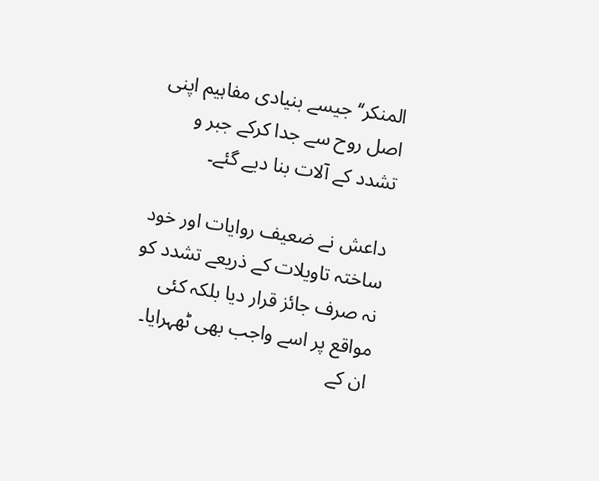المنکر‘‘ جیسے بنیادی مفاہیم اپنی اصل روح سے جدا کرکے جبر و تشدد کے آلات بنا دیے گئے۔

داعش نے ضعیف روایات اور خود ساختہ تاویلات کے ذریعے تشدد کو نہ صرف جائز قرار دیا بلکہ کئی مواقع پر اسے واجب بھی ٹھہرایا۔ ان کے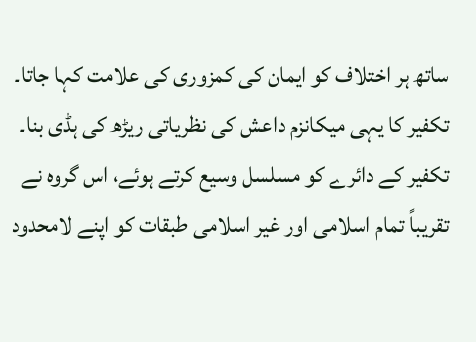ساتھ ہر اختلاف کو ایمان کی کمزوری کی علامت کہا جاتا۔ تکفیر کا یہی میکانزم داعش کی نظریاتی ریڑھ کی ہڈی بنا۔ تکفیر کے دائرے کو مسلسل وسیع کرتے ہوئے، اس گروہ نے تقریباً تمام اسلامی اور غیر اسلامی طبقات کو اپنے لامحدود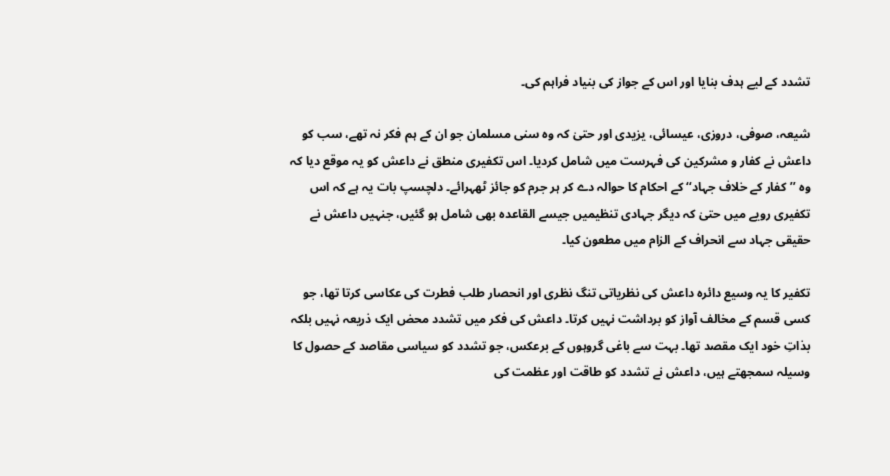تشدد کے لیے ہدف بنایا اور اس کے جواز کی بنیاد فراہم کی۔

شیعہ، صوفی، دروزی، عیسائی، یزیدی اور حتیٰ کہ وہ سنی مسلمان جو ان کے ہم فکر نہ تھے، سب کو داعش نے کفار و مشرکین کی فہرست میں شامل کردیا۔ اس تکفیری منطق نے داعش کو یہ موقع دیا کہ وہ ’’کفار کے خلاف جہاد‘‘ کے احکام کا حوالہ دے کر ہر جرم کو جائز ٹھہرائے۔ دلچسپ بات یہ ہے کہ اس تکفیری رویے میں حتیٰ کہ دیگر جہادی تنظیمیں جیسے القاعدہ بھی شامل ہو گئیں، جنہیں داعش نے حقیقی جہاد سے انحراف کے الزام میں مطعون کیا۔

تکفیر کا یہ وسیع دائرہ داعش کی نظریاتی تنگ نظری اور انحصار طلب فطرت کی عکاسی کرتا تھا، جو کسی قسم کے مخالف آواز کو برداشت نہیں کرتا۔ داعش کی فکر میں تشدد محض ایک ذریعہ نہیں بلکہ بذاتِ خود ایک مقصد تھا۔ بہت سے باغی گروہوں کے برعکس، جو تشدد کو سیاسی مقاصد کے حصول کا وسیلہ سمجھتے ہیں، داعش نے تشدد کو طاقت اور عظمت کی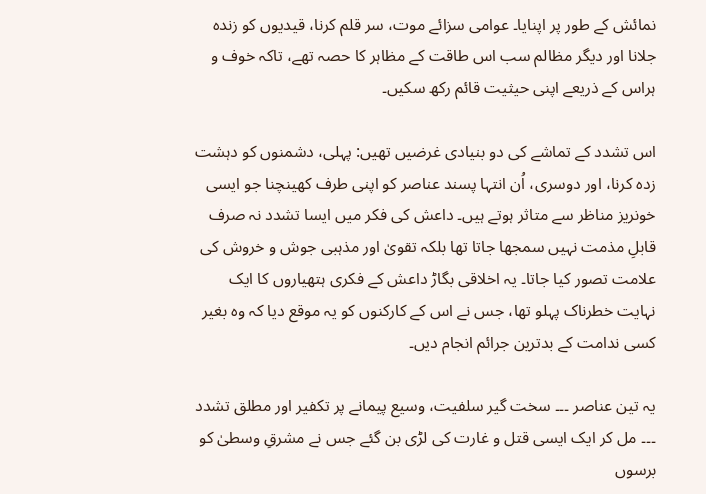نمائش کے طور پر اپنایا۔ عوامی سزائے موت، سر قلم کرنا، قیدیوں کو زندہ جلانا اور دیگر مظالم سب اس طاقت کے مظاہر کا حصہ تھے، تاکہ خوف و ہراس کے ذریعے اپنی حیثیت قائم رکھ سکیں۔

اس تشدد کے تماشے کی دو بنیادی غرضیں تھیں: پہلی، دشمنوں کو دہشت زدہ کرنا، اور دوسری، اُن انتہا پسند عناصر کو اپنی طرف کھینچنا جو ایسی خونریز مناظر سے متاثر ہوتے ہیں۔ داعش کی فکر میں ایسا تشدد نہ صرف قابلِ مذمت نہیں سمجھا جاتا تھا بلکہ تقویٰ اور مذہبی جوش و خروش کی علامت تصور کیا جاتا۔ یہ اخلاقی بگاڑ داعش کے فکری ہتھیاروں کا ایک نہایت خطرناک پہلو تھا، جس نے اس کے کارکنوں کو یہ موقع دیا کہ وہ بغیر کسی ندامت کے بدترین جرائم انجام دیں۔

یہ تین عناصر ۔۔۔ سخت گیر سلفیت، وسیع پیمانے پر تکفیر اور مطلق تشدد ۔۔۔ مل کر ایک ایسی قتل و غارت کی لڑی بن گئے جس نے مشرقِ وسطیٰ کو برسوں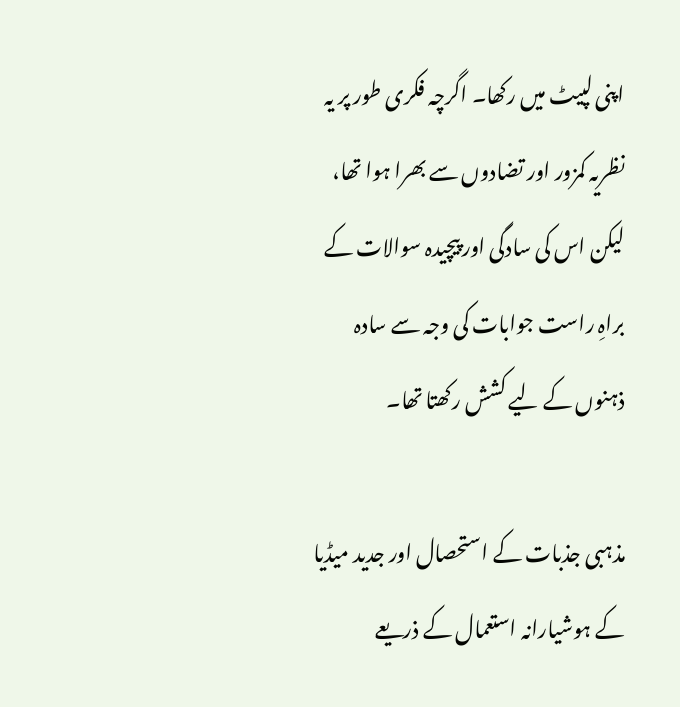اپنی لپیٹ میں رکھا۔ اگرچہ فکری طور پر یہ نظریہ کمزور اور تضادوں سے بھرا ہوا تھا، لیکن اس کی سادگی اور پیچیدہ سوالات کے براہِ راست جوابات کی وجہ سے سادہ ذہنوں کے لیے کشش رکھتا تھا۔

مذہبی جذبات کے استحصال اور جدید میڈیا کے ہوشیارانہ استعمال کے ذریعے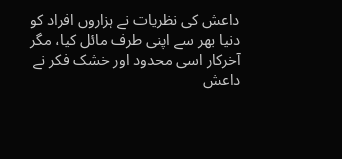داعش کی نظریات نے ہزاروں افراد کو دنیا بھر سے اپنی طرف مائل کیا، مگر آخرکار اسی محدود اور خشک فکر نے داعش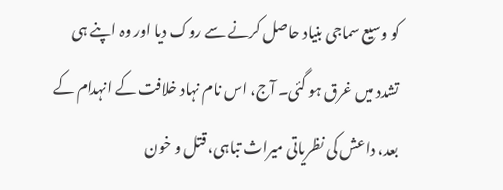کو وسیع سماجی بنیاد حاصل کرنے سے روک دیا اور وہ اپنے ہی تشدد میں غرق ہو گئی۔ آج، اس نام نہاد خلافت کے انہدام کے بعد، داعش کی نظریاتی میراث تباہی، قتل و خون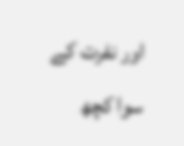اور نفرت کے سوا کچھ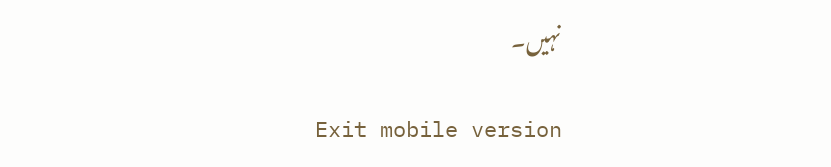نہیں۔

Exit mobile version